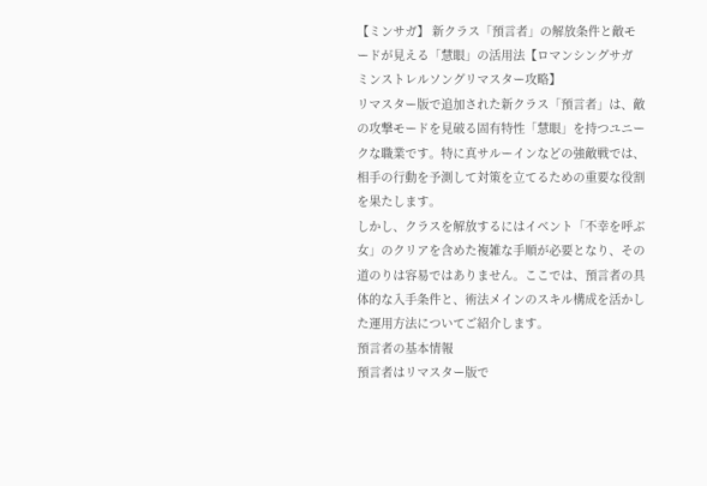【ミンサガ】 新クラス「預言者」の解放条件と敵モードが見える「慧眼」の活用法【ロマンシングサガ ミンストレルソングリマスター攻略】
リマスター版で追加された新クラス「預言者」は、敵の攻撃モードを見破る固有特性「慧眼」を持つユニークな職業です。特に真サルーインなどの強敵戦では、相手の行動を予測して対策を立てるための重要な役割を果たします。
しかし、クラスを解放するにはイベント「不幸を呼ぶ女」のクリアを含めた複雑な手順が必要となり、その道のりは容易ではありません。ここでは、預言者の具体的な入手条件と、術法メインのスキル構成を活かした運用方法についてご紹介します。
預言者の基本情報
預言者はリマスター版で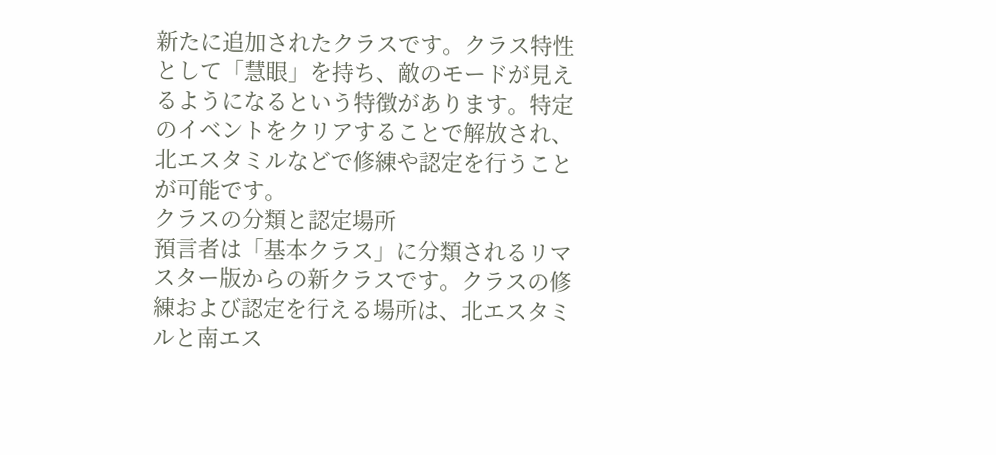新たに追加されたクラスです。クラス特性として「慧眼」を持ち、敵のモードが見えるようになるという特徴があります。特定のイベントをクリアすることで解放され、北エスタミルなどで修練や認定を行うことが可能です。
クラスの分類と認定場所
預言者は「基本クラス」に分類されるリマスター版からの新クラスです。クラスの修練および認定を行える場所は、北エスタミルと南エス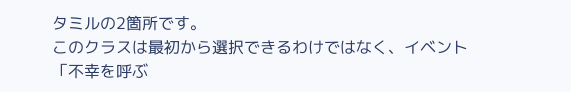タミルの2箇所です。
このクラスは最初から選択できるわけではなく、イベント「不幸を呼ぶ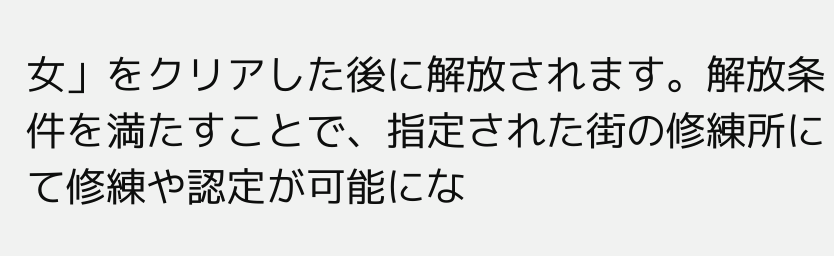女」をクリアした後に解放されます。解放条件を満たすことで、指定された街の修練所にて修練や認定が可能にな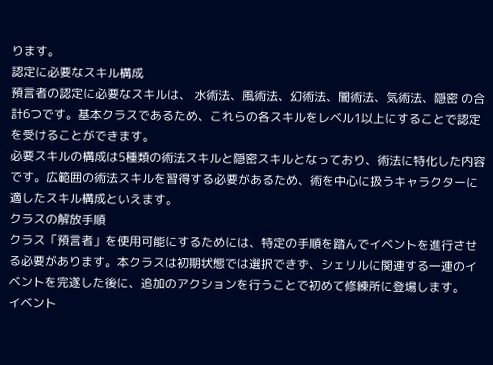ります。
認定に必要なスキル構成
預言者の認定に必要なスキルは、 水術法、風術法、幻術法、闇術法、気術法、隠密 の合計6つです。基本クラスであるため、これらの各スキルをレベル1以上にすることで認定を受けることができます。
必要スキルの構成は5種類の術法スキルと隠密スキルとなっており、術法に特化した内容です。広範囲の術法スキルを習得する必要があるため、術を中心に扱うキャラクターに適したスキル構成といえます。
クラスの解放手順
クラス「預言者」を使用可能にするためには、特定の手順を踏んでイベントを進行させる必要があります。本クラスは初期状態では選択できず、シェリルに関連する一連のイベントを完遂した後に、追加のアクションを行うことで初めて修練所に登場します。
イベント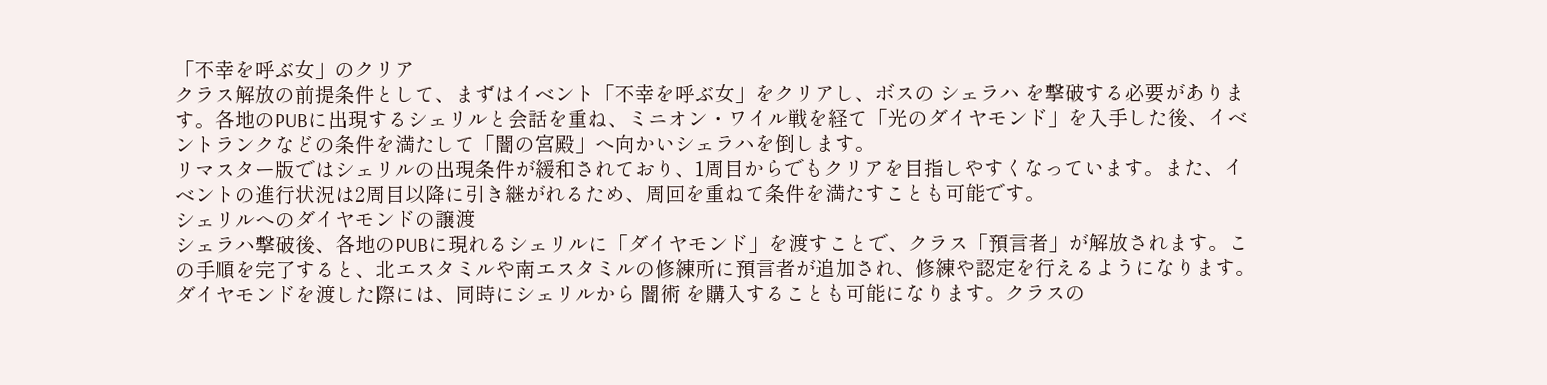「不幸を呼ぶ女」のクリア
クラス解放の前提条件として、まずはイベント「不幸を呼ぶ女」をクリアし、ボスの シェラハ を撃破する必要があります。各地のPUBに出現するシェリルと会話を重ね、ミニオン・ワイル戦を経て「光のダイヤモンド」を入手した後、イベントランクなどの条件を満たして「闇の宮殿」へ向かいシェラハを倒します。
リマスター版ではシェリルの出現条件が緩和されており、1周目からでもクリアを目指しやすくなっています。また、イベントの進行状況は2周目以降に引き継がれるため、周回を重ねて条件を満たすことも可能です。
シェリルへのダイヤモンドの譲渡
シェラハ撃破後、各地のPUBに現れるシェリルに「ダイヤモンド」を渡すことで、クラス「預言者」が解放されます。この手順を完了すると、北エスタミルや南エスタミルの修練所に預言者が追加され、修練や認定を行えるようになります。
ダイヤモンドを渡した際には、同時にシェリルから 闇術 を購入することも可能になります。クラスの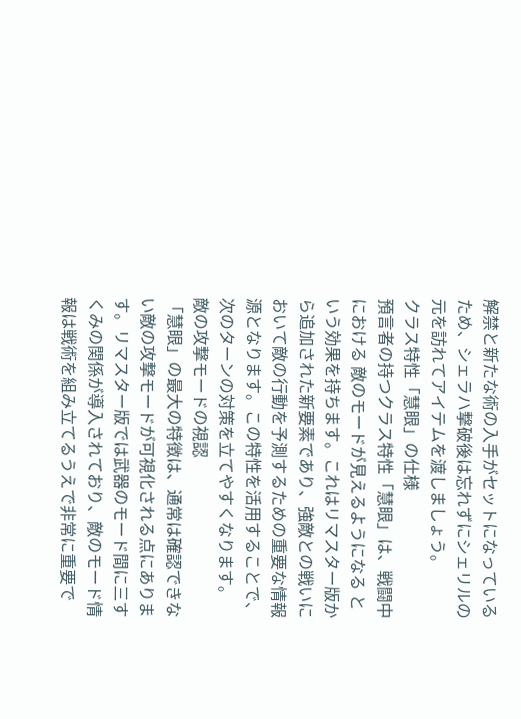解禁と新たな術の入手がセットになっているため、シェラハ撃破後は忘れずにシェリルの元を訪れてアイテムを渡しましょう。
クラス特性「慧眼」の仕様
預言者の持つクラス特性「慧眼」は、戦闘中における 敵のモードが見えるようになる という効果を持ちます。これはリマスター版から追加された新要素であり、強敵との戦いにおいて敵の行動を予測するための重要な情報源となります。この特性を活用することで、次のターンの対策を立てやすくなります。
敵の攻撃モードの視認
「慧眼」の最大の特徴は、通常は確認できない敵の攻撃モードが可視化される点にあります。リマスター版では武器のモード間に三すくみの関係が導入されており、敵のモード情報は戦術を組み立てるうえで非常に重要で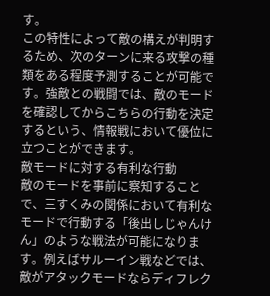す。
この特性によって敵の構えが判明するため、次のターンに来る攻撃の種類をある程度予測することが可能です。強敵との戦闘では、敵のモードを確認してからこちらの行動を決定するという、情報戦において優位に立つことができます。
敵モードに対する有利な行動
敵のモードを事前に察知することで、三すくみの関係において有利なモードで行動する「後出しじゃんけん」のような戦法が可能になります。例えばサルーイン戦などでは、敵がアタックモードならディフレク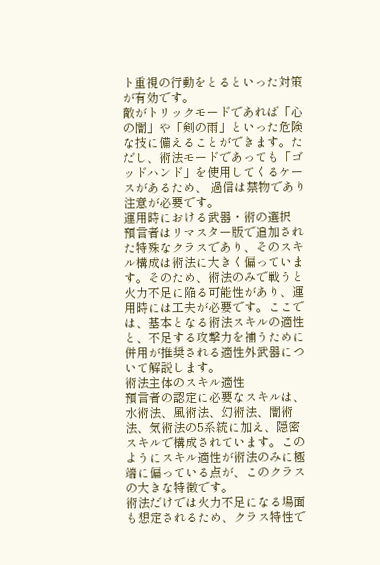ト重視の行動をとるといった対策が有効です。
敵がトリックモードであれば「心の闇」や「剣の雨」といった危険な技に備えることができます。ただし、術法モードであっても「ゴッドハンド」を使用してくるケースがあるため、 過信は禁物であり注意が必要です。
運用時における武器・術の選択
預言者はリマスター版で追加された特殊なクラスであり、そのスキル構成は術法に大きく偏っています。そのため、術法のみで戦うと火力不足に陥る可能性があり、運用時には工夫が必要です。ここでは、基本となる術法スキルの適性と、不足する攻撃力を補うために併用が推奨される適性外武器について解説します。
術法主体のスキル適性
預言者の認定に必要なスキルは、水術法、風術法、幻術法、闇術法、気術法の5系統に加え、隠密スキルで構成されています。このようにスキル適性が術法のみに極端に偏っている点が、このクラスの大きな特徴です。
術法だけでは火力不足になる場面も想定されるため、クラス特性で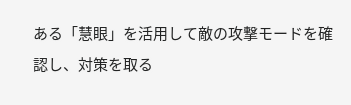ある「慧眼」を活用して敵の攻撃モードを確認し、対策を取る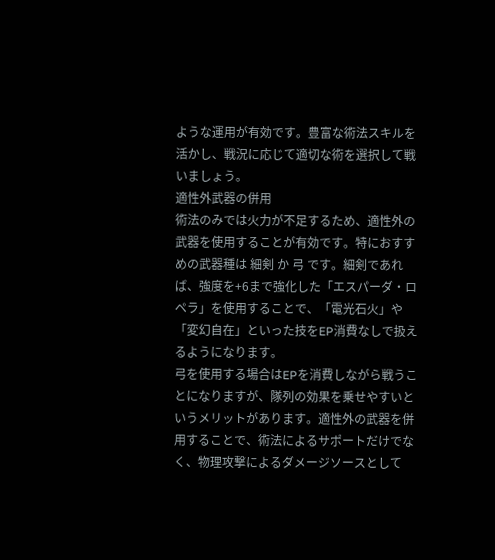ような運用が有効です。豊富な術法スキルを活かし、戦況に応じて適切な術を選択して戦いましょう。
適性外武器の併用
術法のみでは火力が不足するため、適性外の武器を使用することが有効です。特におすすめの武器種は 細剣 か 弓 です。細剣であれば、強度を+6まで強化した「エスパーダ・ロペラ」を使用することで、「電光石火」や「変幻自在」といった技をEP消費なしで扱えるようになります。
弓を使用する場合はEPを消費しながら戦うことになりますが、隊列の効果を乗せやすいというメリットがあります。適性外の武器を併用することで、術法によるサポートだけでなく、物理攻撃によるダメージソースとして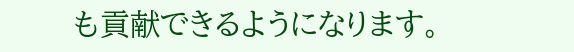も貢献できるようになります。